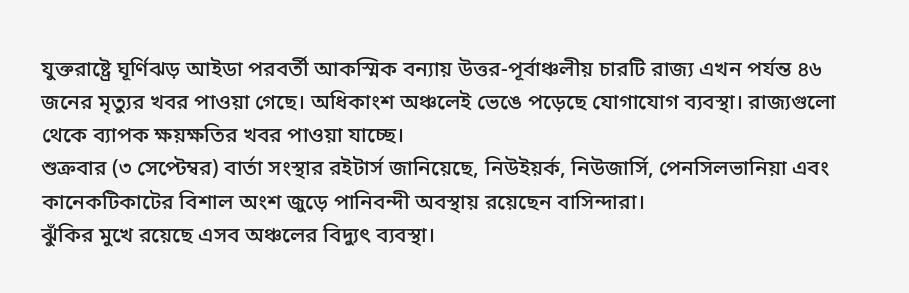যুক্তরাষ্ট্রে ঘূর্ণিঝড় আইডা পরবর্তী আকস্মিক বন্যায় উত্তর-পূর্বাঞ্চলীয় চারটি রাজ্য এখন পর্যন্ত ৪৬ জনের মৃত্যুর খবর পাওয়া গেছে। অধিকাংশ অঞ্চলেই ভেঙে পড়েছে যোগাযোগ ব্যবস্থা। রাজ্যগুলো থেকে ব্যাপক ক্ষয়ক্ষতির খবর পাওয়া যাচ্ছে।
শুক্রবার (৩ সেপ্টেম্বর) বার্তা সংস্থার রইটার্স জানিয়েছে, নিউইয়র্ক, নিউজার্সি, পেনসিলভানিয়া এবং কানেকটিকাটের বিশাল অংশ জুড়ে পানিবন্দী অবস্থায় রয়েছেন বাসিন্দারা।
ঝুঁকির মুখে রয়েছে এসব অঞ্চলের বিদ্যুৎ ব্যবস্থা।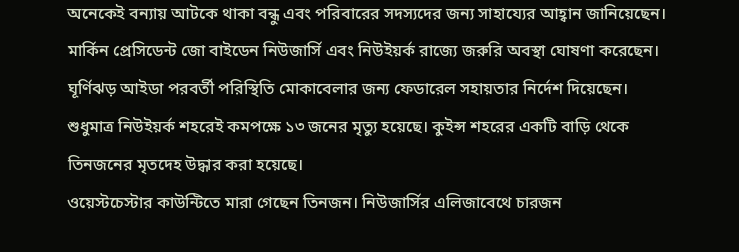অনেকেই বন্যায় আটকে থাকা বন্ধু এবং পরিবারের সদস্যদের জন্য সাহায্যের আহ্বান জানিয়েছেন।
মার্কিন প্রেসিডেন্ট জো বাইডেন নিউজার্সি এবং নিউইয়র্ক রাজ্যে জরুরি অবস্থা ঘোষণা করেছেন। ঘূর্ণিঝড় আইডা পরবর্তী পরিস্থিতি মোকাবেলার জন্য ফেডারেল সহায়তার নির্দেশ দিয়েছেন।
শুধুমাত্র নিউইয়র্ক শহরেই কমপক্ষে ১৩ জনের মৃত্যু হয়েছে। কুইন্স শহরের একটি বাড়ি থেকে তিনজনের মৃতদেহ উদ্ধার করা হয়েছে।
ওয়েস্টচেস্টার কাউন্টিতে মারা গেছেন তিনজন। নিউজার্সির এলিজাবেথে চারজন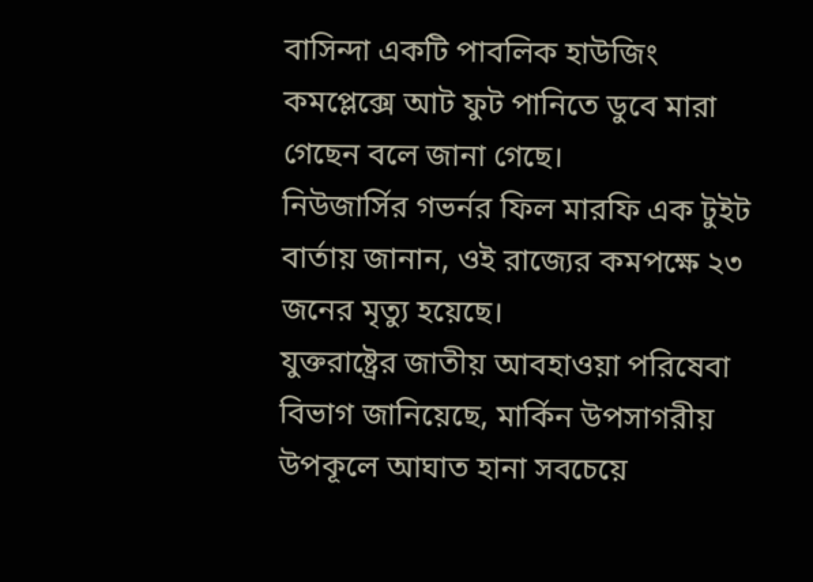বাসিন্দা একটি পাবলিক হাউজিং কমপ্লেক্সে আট ফুট পানিতে ডুবে মারা গেছেন বলে জানা গেছে।
নিউজার্সির গভর্নর ফিল মারফি এক টুইট বার্তায় জানান, ওই রাজ্যের কমপক্ষে ২৩ জনের মৃত্যু হয়েছে।
যুক্তরাষ্ট্রের জাতীয় আবহাওয়া পরিষেবা বিভাগ জানিয়েছে, মার্কিন উপসাগরীয় উপকূলে আঘাত হানা সবচেয়ে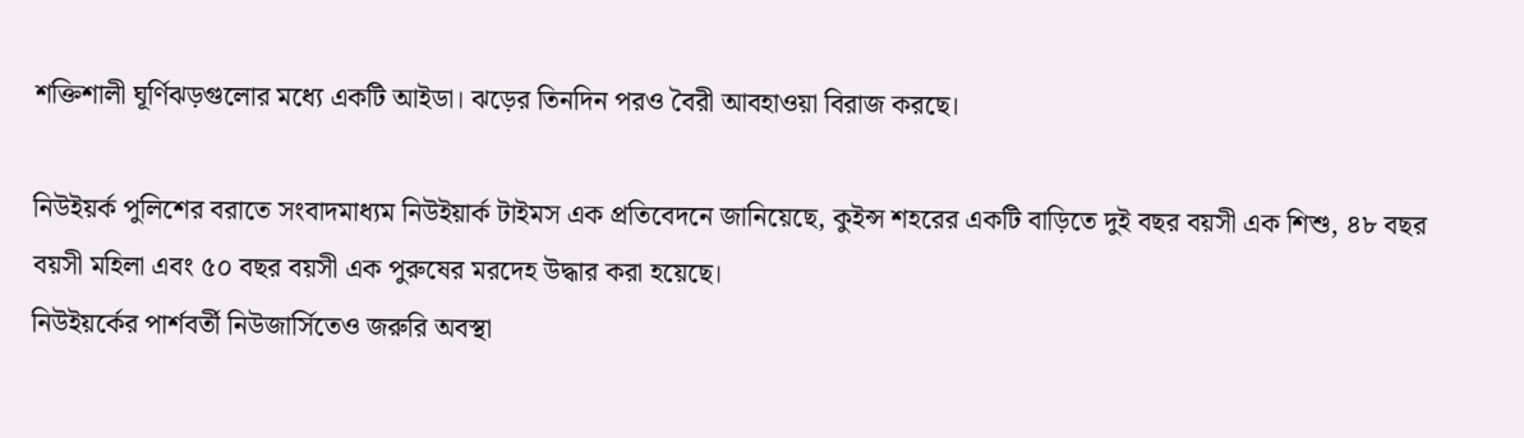শক্তিশালী ঘূর্ণিঝড়গুলোর মধ্যে একটি আইডা। ঝড়ের তিনদিন পরও বৈরী আবহাওয়া বিরাজ করছে।

নিউইয়র্ক পুলিশের বরাতে সংবাদমাধ্যম নিউইয়ার্ক টাইমস এক প্রতিবেদনে জানিয়েছে, কুইন্স শহরের একটি বাড়িতে দুই বছর বয়সী এক শিশু, ৪৮ বছর বয়সী মহিলা এবং ৫০ বছর বয়সী এক পুরুষের মরদেহ উদ্ধার করা হয়েছে।
নিউইয়র্কের পার্শবর্তী নিউজার্সিতেও জরুরি অবস্থা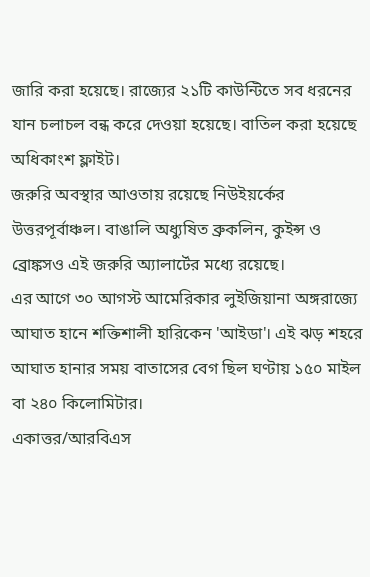জারি করা হয়েছে। রাজ্যের ২১টি কাউন্টিতে সব ধরনের যান চলাচল বন্ধ করে দেওয়া হয়েছে। বাতিল করা হয়েছে অধিকাংশ ফ্লাইট।
জরুরি অবস্থার আওতায় রয়েছে নিউইয়র্কের উত্তরপূর্বাঞ্চল। বাঙালি অধ্যুষিত ব্রুকলিন, কুইন্স ও ব্রোঙ্কসও এই জরুরি অ্যালার্টের মধ্যে রয়েছে।
এর আগে ৩০ আগস্ট আমেরিকার লুইজিয়ানা অঙ্গরাজ্যে আঘাত হানে শক্তিশালী হারিকেন 'আইডা'। এই ঝড় শহরে আঘাত হানার সময় বাতাসের বেগ ছিল ঘণ্টায় ১৫০ মাইল বা ২৪০ কিলোমিটার।
একাত্তর/আরবিএস